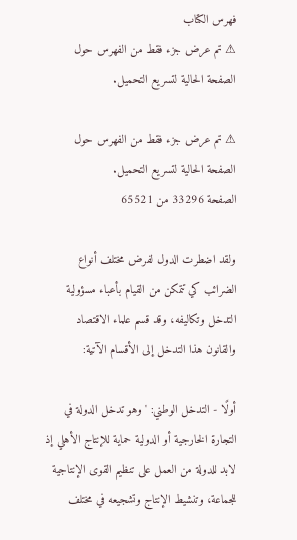فهرس الكتاب
⚠ تم عرض جزء فقط من الفهرس حول الصفحة الحالية لتسريع التحميل.

⚠ تم عرض جزء فقط من الفهرس حول الصفحة الحالية لتسريع التحميل.
الصفحة 33296 من 65521

ولقد اضطرت الدول لفرض مختلف أنواع الضرائب كي تتمكن من القيام بأعباء مسؤولية التدخل وتكاليفه، وقد قسم علماء الاقتصاد والقانون هذا التدخل إلى الأقسام الآتية:

أولًا - التدخل الوطني: ' وهو تدخل الدولة في التجارة الخارجية أو الدولية حماية للإنتاج الأهلي إذ لابد للدولة من العمل على تنظيم القوى الإنتاجية للجماعة، وتنشيط الإنتاج وتشجيعه في مختلف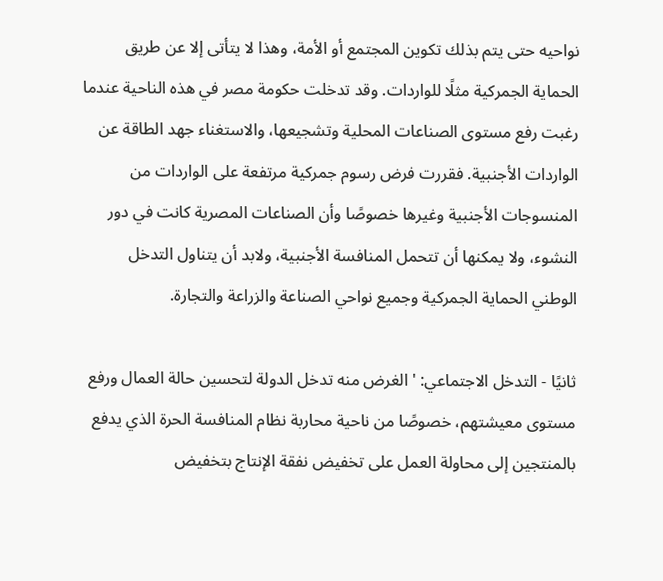نواحيه حتى يتم بذلك تكوين المجتمع أو الأمة، وهذا لا يتأتى إلا عن طريق الحماية الجمركية مثلًا للواردات. وقد تدخلت حكومة مصر في هذه الناحية عندما رغبت رفع مستوى الصناعات المحلية وتشجيعها، والاستغناء جهد الطاقة عن الواردات الأجنبية. فقررت فرض رسوم جمركية مرتفعة على الواردات من المنسوجات الأجنبية وغيرها خصوصًا وأن الصناعات المصرية كانت في دور النشوء، ولا يمكنها أن تتحمل المنافسة الأجنبية، ولابد أن يتناول التدخل الوطني الحماية الجمركية وجميع نواحي الصناعة والزراعة والتجارة.

ثانيًا - التدخل الاجتماعي: ' الغرض منه تدخل الدولة لتحسين حالة العمال ورفع مستوى معيشتهم، خصوصًا من ناحية محاربة نظام المنافسة الحرة الذي يدفع بالمنتجين إلى محاولة العمل على تخفيض نفقة الإنتاج بتخفيض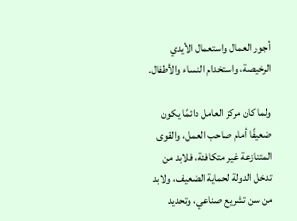أجور العمال واستعمال الأيدي الرخيصة، واستخدام النساء والأطفال.

ولما كان مركز العامل دائمًا يكون ضعيفًا أمام صاحب العمل، والقوى المتنازعة غير متكافئة، فلابد من تدخل الدولة لحماية الضعيف، ولابد من سن تشريع صناعي، وتحديد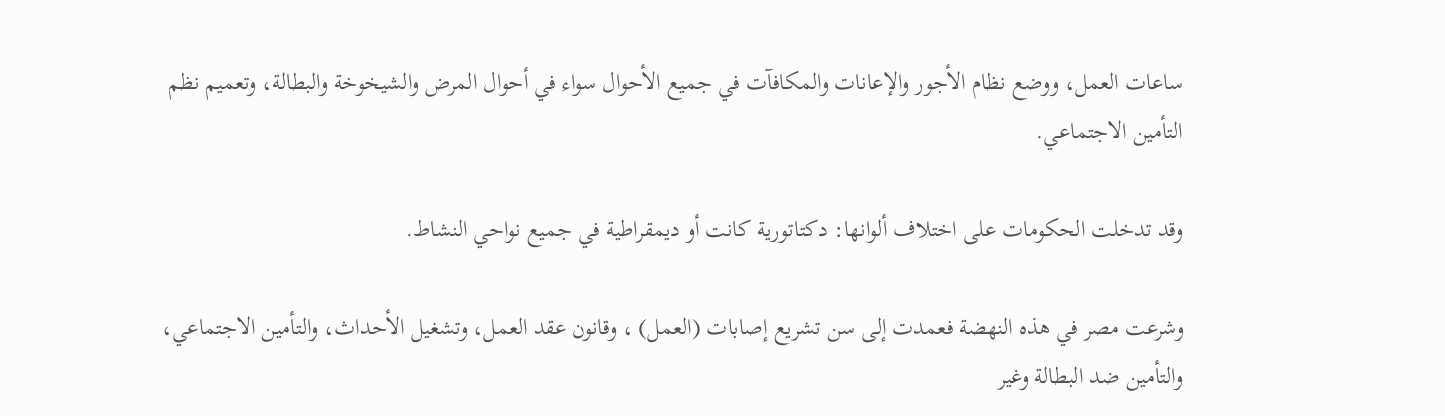ساعات العمل، ووضع نظام الأجور والإعانات والمكافآت في جميع الأحوال سواء في أحوال المرض والشيخوخة والبطالة، وتعميم نظم التأمين الاجتماعي.

وقد تدخلت الحكومات على اختلاف ألوانها: دكتاتورية كانت أو ديمقراطية في جميع نواحي النشاط.

وشرعت مصر في هذه النهضة فعمدت إلى سن تشريع إصابات (العمل) ، وقانون عقد العمل، وتشغيل الأحداث، والتأمين الاجتماعي، والتأمين ضد البطالة وغير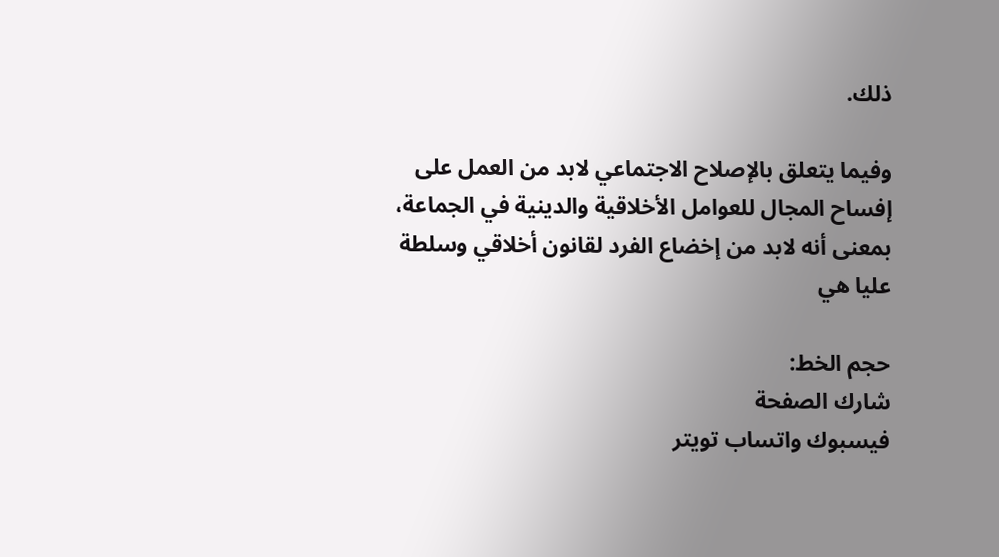ذلك.

وفيما يتعلق بالإصلاح الاجتماعي لابد من العمل على إفساح المجال للعوامل الأخلاقية والدينية في الجماعة، بمعنى أنه لابد من إخضاع الفرد لقانون أخلاقي وسلطة عليا هي

حجم الخط:
شارك الصفحة
فيسبوك واتساب تويتر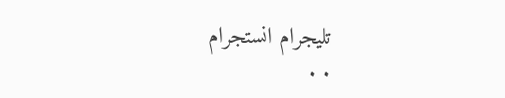تليجرام انستجرام
. .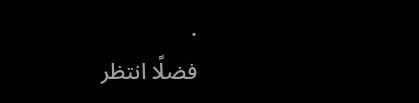.
فضلًا انتظر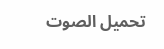تحميل الصوت